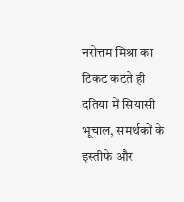नरोत्तम मिश्रा का टिकट कटते ही दतिया में सियासी भूचाल, समर्थकों के इस्तीफे और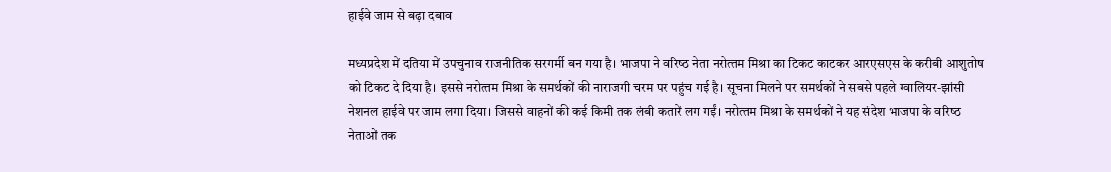हाईवे जाम से बढ़ा दबाव

मध्‍यप्रदेश में दतिया में उपचुनाव राजनीतिक सरगर्मी बन गया है। भाजपा ने वरिष्‍ठ नेता नरोत्‍तम मिश्रा का टिकट काटकर आरएसएस के करीबी आशुतोष को टिकट दे दिया है। इससे नरोत्‍तम मिश्रा के समर्थकों की नाराजगी चरम पर पहुंच गई है। सूचना मिलने पर समर्थकों ने सबसे पहले ग्‍वालियर-झांसी नेशनल हाईवे पर जाम लगा दिया। जिससे वाहनों की कई किमी तक लंबी कतारें लग गईं। नरोत्‍तम मिश्रा के समर्थकों ने यह संदेश भाजपा के वरिष्‍ठ नेताओं तक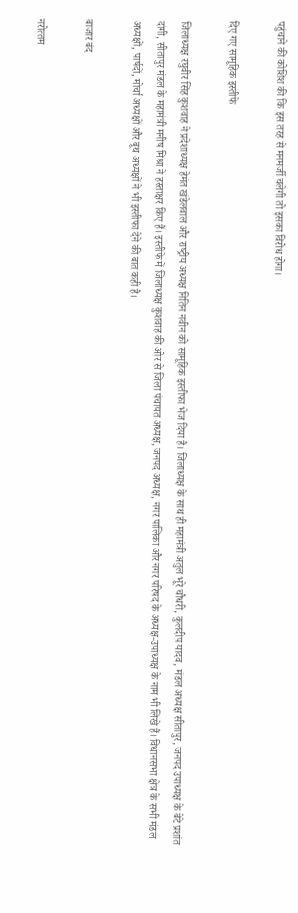पहुंचाने की कोशिश की कि इस तरह से मनमर्जी चलेगी तो इसका विरोध होगा।

दिए गए सामूहिक इस्‍तीफे

जिलाध्‍यक्ष रघुवीर सिंह कुशवाह ने प्रदेशाध्‍यक्ष हेमंत खंडेलवाल और राष्‍ट्रीय अध्‍यक्ष नितिन नवीन को सामूहिक इस्‍तीफा भेज दिया है। जिलाध्‍यक्ष के साथ ही महामंत्री अतुल भूरे चौधरी, कुलदीप यादव, मंडल अध्‍यक्ष सीतापुर, जनपद उपाध्‍यक्ष के बेटे प्रशांत दांगी, सीतापुर मंडल के महामंत्री मनीष मिश्रा ने हस्‍ताक्षर किए हैं। इस्‍तीफे में जिलाध्‍यक्ष कुशवाह की ओर से जिला पंचायत अध्‍यक्ष, जनपद अध्‍यक्ष, नगर पालिका और नगर परिषद के अध्‍यक्ष-उपाध्‍यक्ष के नाम भी लिखे हैं। विधानसभा क्षेत्र के सभी मंडल अध्‍यक्षों, पार्षदों, मोर्चा अध्‍यक्षों और बूथ अध्‍यक्षों ने भी इस्‍तीफा देने की बात कही है।

बाजार बंद

नरोत्‍तम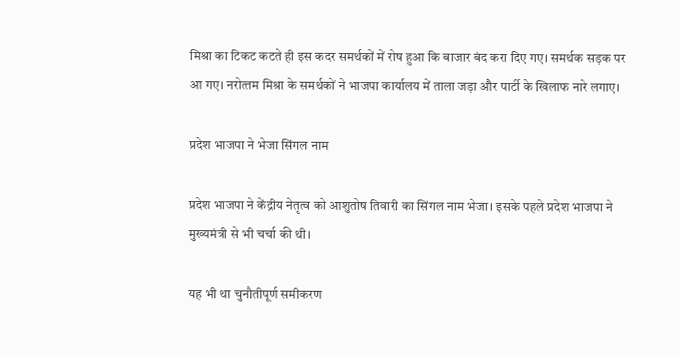मिश्रा का टिकट कटते ही इस कदर समर्थकों में रोष हुआ कि बाजार बंद करा दिए गए। समर्थक सड़क पर आ गए। नरोत्‍तम मिश्रा के समर्थकों ने भाजपा कार्यालय में ताला जड़ा और पार्टी के खिलाफ नारे लगाए।

प्रदेश भाजपा ने भेजा सिंगल नाम

प्रदेश भाजपा ने केंद्रीय नेतृत्‍व को आशुतोष तिवारी का सिंगल नाम भेजा। इसके पहले प्रदेश भाजपा ने मुख्यमंत्री से भी चर्चा की थी।

यह भी था चुनौतीपूर्ण समीकरण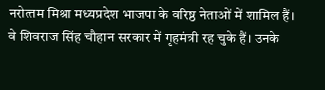नरोत्‍तम मिश्रा मध्यप्रदेश भाजपा के वरिष्ठ नेताओं में शामिल हैं। वे शिवराज सिंह चौहान सरकार में गृहमंत्री रह चुके हैं। उनके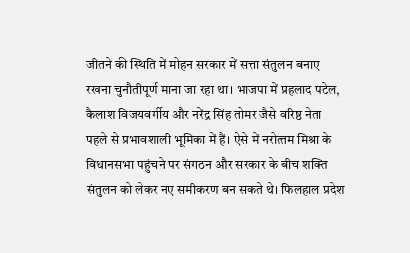जीतने की स्थिति में मोहन सरकार में सत्ता संतुलन बनाए रखना चुनौतीपूर्ण माना जा रहा था। भाजपा में प्रहलाद पटेल, कैलाश विजयवर्गीय और नरेंद्र सिंह तोमर जैसे वरिष्ठ नेता पहले से प्रभावशाली भूमिका में हैं। ऐसे में नरोत्‍तम मिश्रा के विधानसभा पहुंचने पर संगठन और सरकार के बीच शक्ति संतुलन को लेकर नए समीकरण बन सकते थे। फिलहाल प्रदेश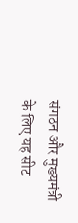संगठन और मुख्यमंत्री के लिए यह सीट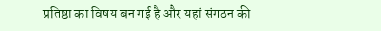प्रतिष्ठा का विषय बन गई है और यहां संगठन की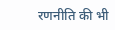रणनीति की भी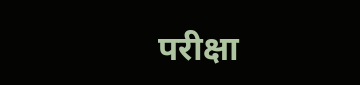परीक्षा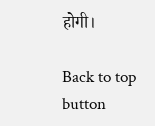होगी।

Back to top button